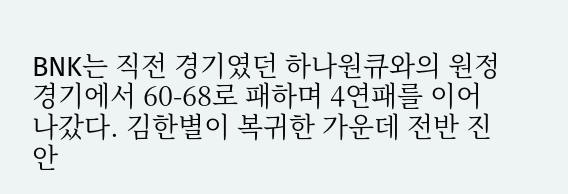BNK는 직전 경기였던 하나원큐와의 원정 경기에서 60-68로 패하며 4연패를 이어 나갔다. 김한별이 복귀한 가운데 전반 진안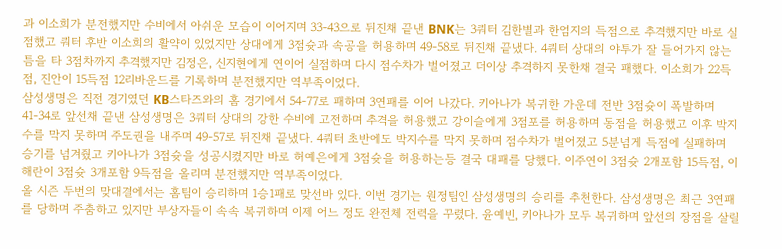과 이소희가 분전했지만 수비에서 아쉬운 모습이 이어지며 33-43으로 뒤진채 끝낸 BNK는 3쿼터 김한별과 한엄지의 득점으로 추격했지만 바로 실점했고 쿼터 후반 이소희의 활약이 있었지만 상대에게 3점슛과 속공을 허용하며 49-58로 뒤진채 끝냈다. 4쿼터 상대의 야투가 잘 들어가지 않는 틈을 타 3점차까지 추격했지만 김정은, 신지현에게 연이어 실점하며 다시 점수차가 벌어졌고 더이상 추격하지 못한채 결국 패했다. 이소희가 22득점, 진안이 15득점 12리바운드를 기록하며 분전했지만 역부족이었다.
삼성생명은 직전 경기였던 KB스타즈와의 홈 경기에서 54-77로 패하며 3연패를 이어 나갔다. 키아나가 복귀한 가운데 전반 3점슛이 폭발하며 41-34로 앞선채 끝낸 삼성생명은 3쿼터 상대의 강한 수비에 고전하며 추격을 허용했고 강이슬에게 3점포를 허용하며 동점을 허용했고 이후 박지수를 막지 못하며 주도권을 내주며 49-57로 뒤진채 끝냈다. 4쿼터 초반에도 박지수를 막지 못하며 점수차가 벌어졌고 5분넘게 득점에 실패하며 승기를 넘겨줬고 키아나가 3점슛을 성공시켰지만 바로 허예은에게 3점슛을 허용하는등 결국 대패를 당했다. 이주연이 3점슛 2개포함 15득점, 이해란이 3점슛 3개포함 9득점을 올리며 분전했지만 역부족이었다.
올 시즌 두번의 맞대결에서는 홈팀이 승리하며 1승1패로 맞선바 있다. 이번 경기는 원정팀인 삼성생명의 승리를 추천한다. 삼성생명은 최근 3연패를 당하며 주춤하고 있지만 부상자들이 속속 복귀하며 이제 어느 정도 완전체 전력을 꾸렸다. 윤예빈, 키아나가 모두 복귀하며 앞선의 장점을 살릴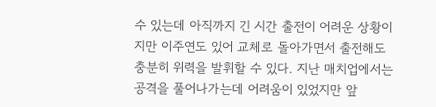수 있는데 아직까지 긴 시간 출전이 어려운 상황이지만 이주연도 있어 교체로 돌아가면서 출전해도 충분히 위력을 발휘할 수 있다. 지난 매치업에서는 공격을 풀어나가는데 어려움이 있었지만 앞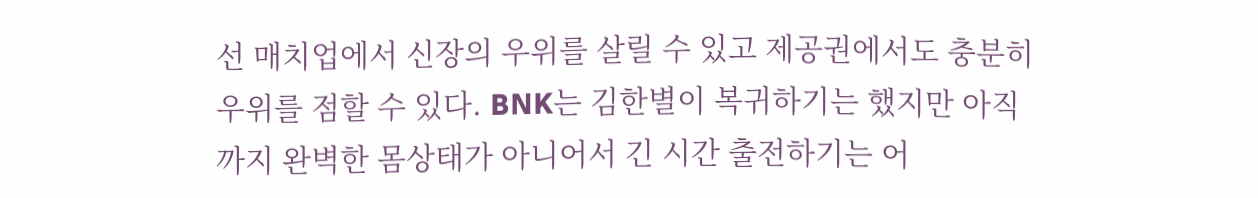선 매치업에서 신장의 우위를 살릴 수 있고 제공권에서도 충분히 우위를 점할 수 있다. BNK는 김한별이 복귀하기는 했지만 아직까지 완벽한 몸상태가 아니어서 긴 시간 출전하기는 어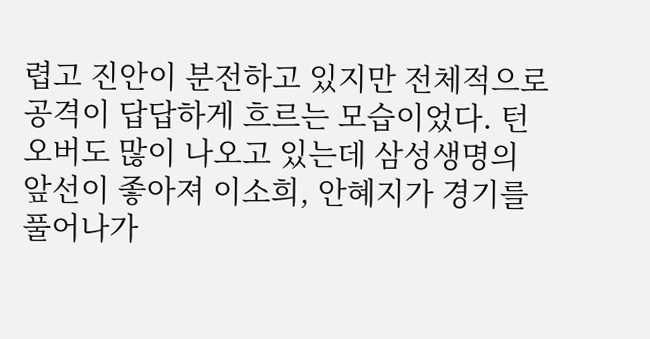렵고 진안이 분전하고 있지만 전체적으로 공격이 답답하게 흐르는 모습이었다. 턴오버도 많이 나오고 있는데 삼성생명의 앞선이 좋아져 이소희, 안혜지가 경기를 풀어나가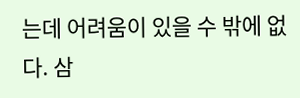는데 어려움이 있을 수 밖에 없다. 삼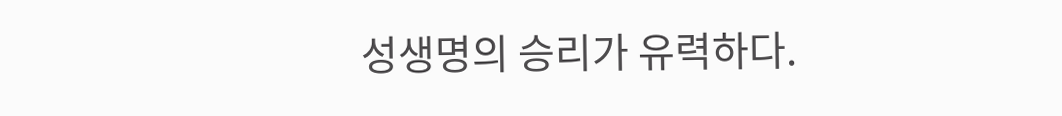성생명의 승리가 유력하다.